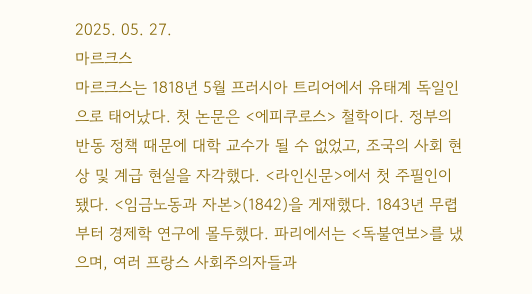2025. 05. 27.
마르크스
마르크스는 1818년 5월 프러시아 트리어에서 유태계 독일인으로 태어났다. 첫 논문은 <에피쿠로스> 철학이다. 정부의 반동 정책 때문에 대학 교수가 될 수 없었고, 조국의 사회 현상 및 계급 현실을 자각했다. <라인신문>에서 첫 주필인이 됐다. <임금노동과 자본>(1842)을 게재했다. 1843년 무렵부터 경제학 연구에 몰두했다. 파리에서는 <독불연보>를 냈으며, 여러 프랑스 사회주의자들과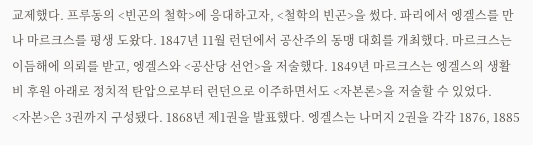교제했다. 프루동의 <빈곤의 철학>에 응대하고자, <철학의 빈곤>을 썼다. 파리에서 엥겔스를 만나 마르크스를 평생 도왔다. 1847년 11월 런던에서 공산주의 동맹 대회를 개최했다. 마르크스는 이듬해에 의뢰를 받고, 엥겔스와 <공산당 선언>을 저술했다. 1849년 마르크스는 엥겔스의 생활비 후원 아래로 정치적 탄압으로부터 런던으로 이주하면서도 <자본론>을 저술할 수 있었다.
<자본>은 3권까지 구성됐다. 1868년 제1권을 발표했다. 엥겔스는 나머지 2권을 각각 1876, 1885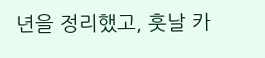년을 정리했고, 훗날 카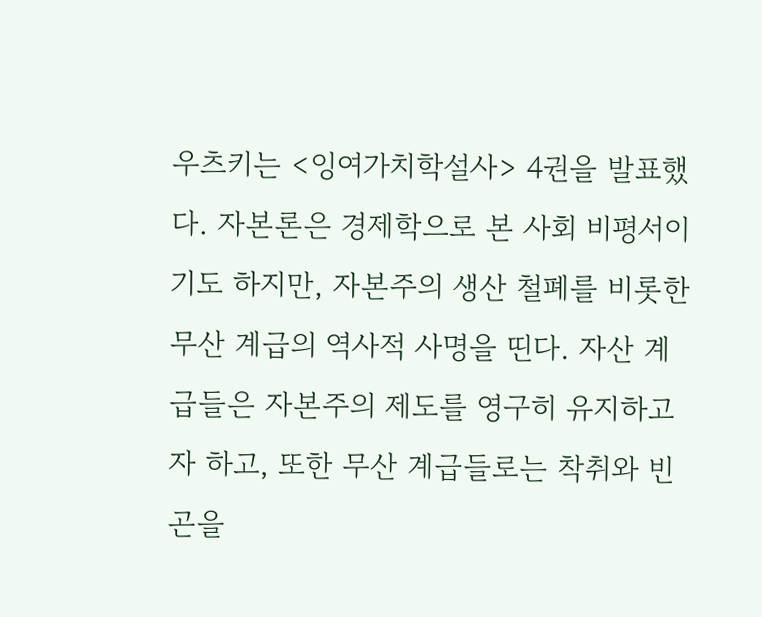우츠키는 <잉여가치학설사> 4권을 발표했다. 자본론은 경제학으로 본 사회 비평서이기도 하지만, 자본주의 생산 철폐를 비롯한 무산 계급의 역사적 사명을 띤다. 자산 계급들은 자본주의 제도를 영구히 유지하고자 하고, 또한 무산 계급들로는 착취와 빈곤을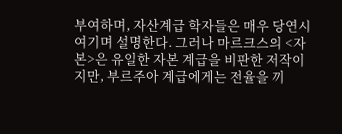부여하며, 자산계급 학자들은 매우 당연시 여기며 설명한다. 그러나 마르크스의 <자본>은 유일한 자본 계급을 비판한 저작이지만, 부르주아 계급에게는 전율을 끼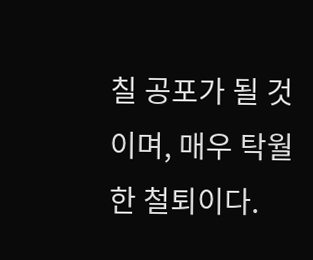칠 공포가 될 것이며, 매우 탁월한 철퇴이다.